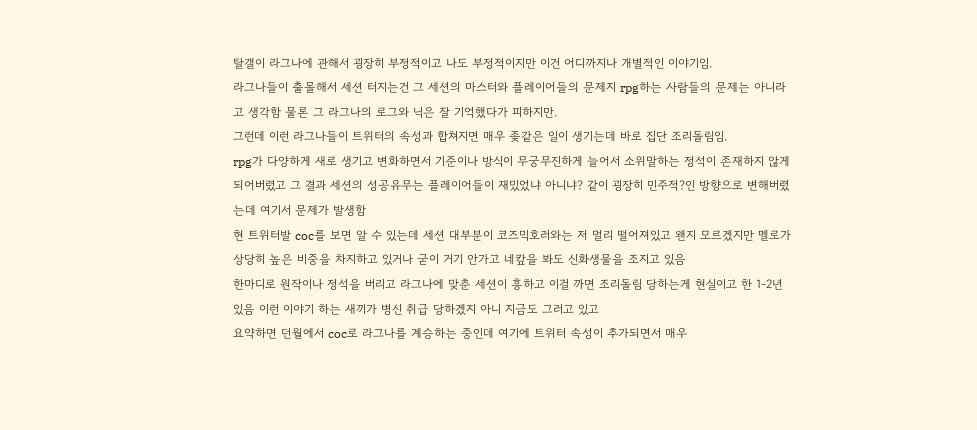탈갤이 라그나에 관해서 굉장히 부정적이고 나도 부정적이지만 이건 어디까지나 개별적인 이야기임.
라그나들이 출몰해서 세션 터지는건 그 세션의 마스터와 플레이어들의 문제지 rpg하는 사람들의 문제는 아니라고 생각함 물론 그 라그나의 로그와 닉은 잘 기억했다가 피하지만.
그런데 이런 라그나들이 트위터의 속성과 합쳐지면 매우 좆같은 일이 생기는데 바로 집단 조리돌림임.
rpg가 다양하게 새로 생기고 변화하면서 기준이나 방식이 무궁무진하게 늘어서 소위말하는 정석이 존재하지 않게 되어버렸고 그 결과 세션의 성공유무는 플레이어들이 재밌었냐 아니냐? 같이 굉장히 민주적?인 방향으로 변해버렸는데 여기서 문제가 발생함
현 트위터발 coc를 보면 알 수 있는데 세션 대부분이 코즈믹호러와는 저 멀리 떨어져있고 왠지 모르겠지만 멜로가 상당히 높은 비중을 차지하고 있거나 굳이 거기 안가고 네캎을 봐도 신화생물을 조지고 있음
한마디로 원작이나 정석을 버리고 라그나에 맞춘 세션이 흥하고 이걸 까면 조리돌림 당하는게 현실이고 한 1-2년 있음 이런 이야기 하는 새끼가 병신 취급 당하겠지 아니 지금도 그러고 있고
요약하면 던월에서 coc로 라그나를 계승하는 중인데 여기에 트위터 속성이 추가되면서 매우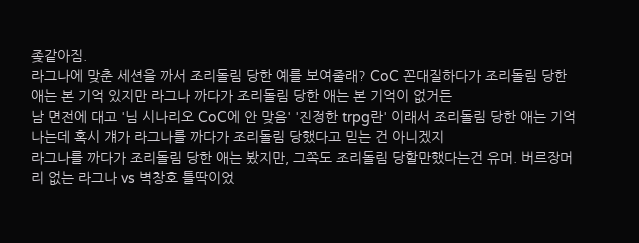좆같아짐.
라그나에 맞춘 세션을 까서 조리돌림 당한 예를 보여줄래? CoC 꼰대질하다가 조리돌림 당한 애는 본 기억 있지만 라그나 까다가 조리돌림 당한 애는 본 기억이 없거든
남 면전에 대고 '님 시나리오 CoC에 안 맞음' '진정한 trpg란' 이래서 조리돌림 당한 애는 기억 나는데 혹시 걔가 라그나를 까다가 조리돌림 당했다고 믿는 건 아니겠지
라그나를 까다가 조리돌림 당한 애는 봤지만, 그쪽도 조리돌림 당할만했다는건 유머. 버르장머리 없는 라그나 vs 벽창호 틀딱이었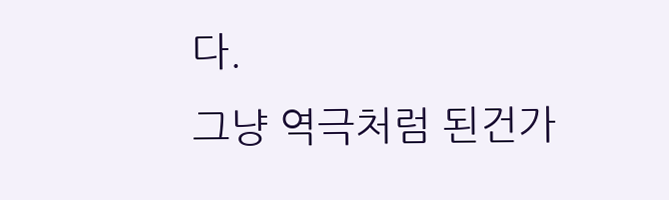다.
그냥 역극처럼 된건가